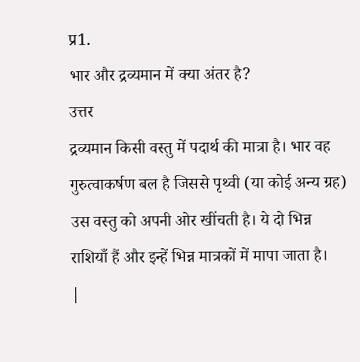प्र1.
भार और द्रव्यमान में क्या अंतर है?
उत्तर
द्रव्यमान किसी वस्तु में पदार्थ की मात्रा है। भार वह गुरुत्वाकर्षण बल है जिससे पृथ्वी (या कोई अन्य ग्रह) उस वस्तु को अपनी ओर खींचती है। ये दो भिन्न राशियाँ हैं और इन्हें भिन्न मात्रकों में मापा जाता है।
|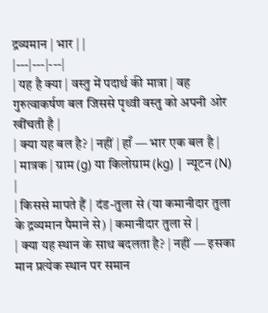द्रव्यमान | भार | |
|---|---|---|
| यह है क्या | वस्तु में पदार्थ की मात्रा | वह गुरुत्वाकर्षण बल जिससे पृथ्वी वस्तु को अपनी ओर खींचती है |
| क्या यह बल है? | नहीं | हाँ — भार एक बल है |
| मात्रक | ग्राम (g) या किलोग्राम (kg) | न्यूटन (N) |
| किससे मापते हैं | दंड-तुला से (या कमानीदार तुला के द्रव्यमान पैमाने से) | कमानीदार तुला से |
| क्या यह स्थान के साथ बदलता है? | नहीं — इसका मान प्रत्येक स्थान पर समान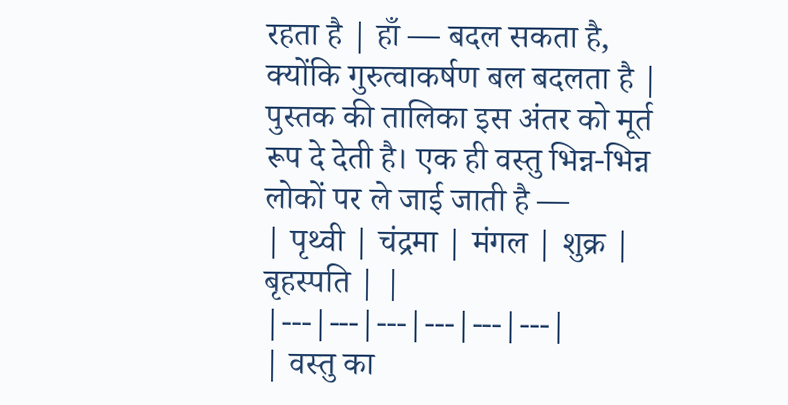रहता है | हाँ — बदल सकता है, क्योंकि गुरुत्वाकर्षण बल बदलता है |
पुस्तक की तालिका इस अंतर को मूर्त रूप दे देती है। एक ही वस्तु भिन्न-भिन्न लोकों पर ले जाई जाती है —
| पृथ्वी | चंद्रमा | मंगल | शुक्र | बृहस्पति | |
|---|---|---|---|---|---|
| वस्तु का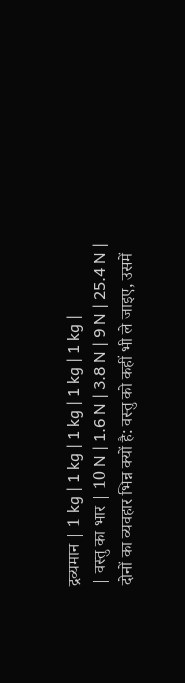द्रव्यमान | 1 kg | 1 kg | 1 kg | 1 kg | 1 kg |
| वस्तु का भार | 10 N | 1.6 N | 3.8 N | 9 N | 25.4 N |
दोनों का व्यवहार भिन्न क्यों है: वस्तु को कहीं भी ले जाइए, उसमें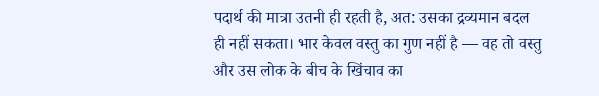पदार्थ की मात्रा उतनी ही रहती है, अत: उसका द्रव्यमान बदल ही नहीं सकता। भार केवल वस्तु का गुण नहीं है — वह तो वस्तु और उस लोक के बीच के खिंचाव का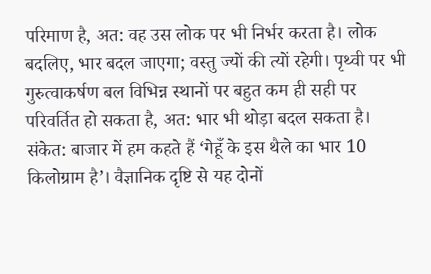परिमाण है, अत: वह उस लोक पर भी निर्भर करता है। लोक बदलिए, भार बदल जाएगा; वस्तु ज्यों की त्यों रहेगी। पृथ्वी पर भी गुरुत्वाकर्षण बल विभिन्न स्थानों पर बहुत कम ही सही पर परिवर्तित हो सकता है, अत: भार भी थोड़ा बदल सकता है।
संकेत: बाजार में हम कहते हैं ‘गेहूँ के इस थैले का भार 10 किलोग्राम है’। वैज्ञानिक दृष्टि से यह दोनों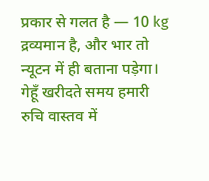प्रकार से गलत है — 10 kg द्रव्यमान है, और भार तो न्यूटन में ही बताना पड़ेगा। गेहूँ खरीदते समय हमारी रुचि वास्तव में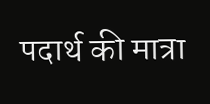पदार्थ की मात्रा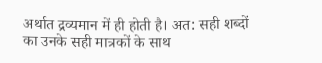अर्थात द्रव्यमान में ही होती है। अत: सही शब्दों का उनके सही मात्रकों के साथ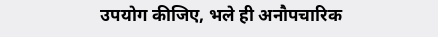उपयोग कीजिए, भले ही अनौपचारिक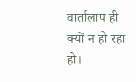वार्तालाप ही क्यों न हो रहा हो।